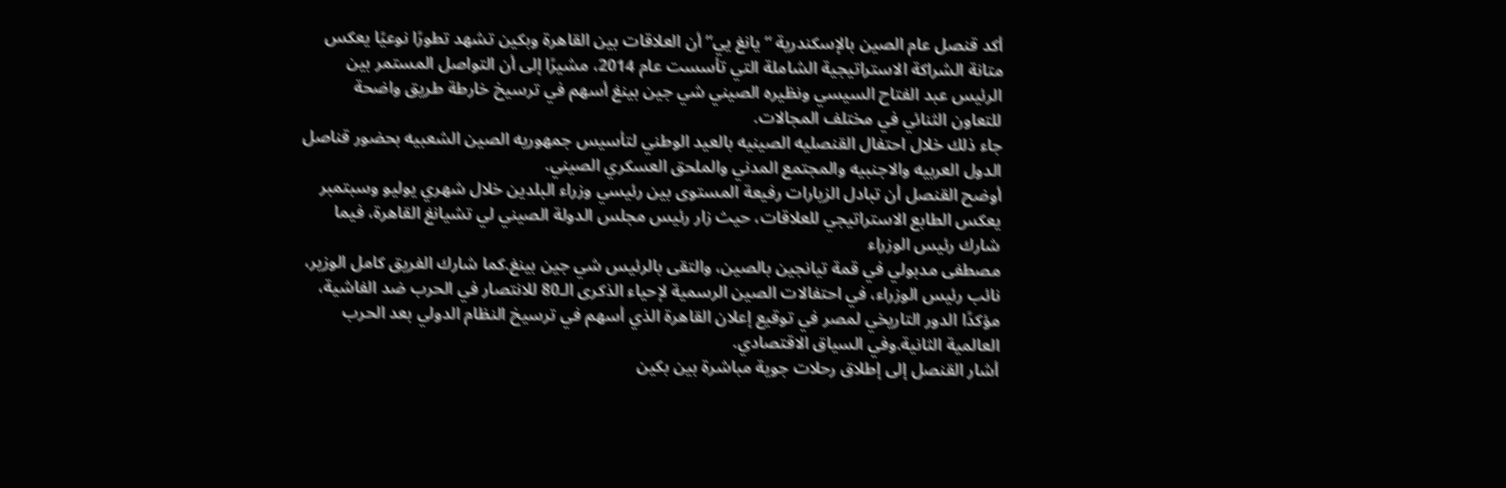أكد قنصل عام الصين بالإسكندرية “يانغ يي” أن العلاقات بين القاهرة وبكين تشهد تطورًا نوعيًا يعكس متانة الشراكة الاستراتيجية الشاملة التي تأسست عام 2014، مشيرًا إلى أن التواصل المستمر بين الرئيس عبد الفتاح السيسي ونظيره الصيني شي جين بينغ أسهم في ترسيخ خارطة طريق واضحة للتعاون الثنائي في مختلف المجالات.
جاء ذلك خلال احتفال القنصليه الصينيه بالعيد الوطني لتأسيس جمهوريه الصين الشعبيه بحضور قناصل الدول العربيه والاجنبيه والمجتمع المدني والملحق العسكري الصيني.
أوضح القنصل أن تبادل الزيارات رفيعة المستوى بين رئيسي وزراء البلدين خلال شهري يوليو وسبتمبر يعكس الطابع الاستراتيجي للعلاقات، حيث زار رئيس مجلس الدولة الصيني لي تشيانغ القاهرة، فيما شارك رئيس الوزراء
مصطفى مدبولي في قمة تيانجين بالصين، والتقى بالرئيس شي جين بينغ.كما شارك الفريق كامل الوزير، نائب رئيس الوزراء، في احتفالات الصين الرسمية لإحياء الذكرى الـ80 للانتصار في الحرب ضد الفاشية، مؤكدًا الدور التاريخي لمصر في توقيع إعلان القاهرة الذي أسهم في ترسيخ النظام الدولي بعد الحرب العالمية الثانية.وفي السياق الاقتصادي.
أشار القنصل إلى إطلاق رحلات جوية مباشرة بين بكين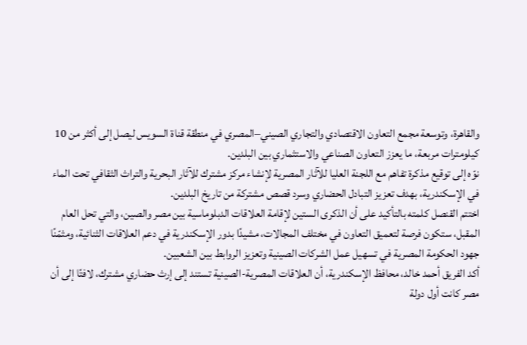والقاهرة، وتوسعة مجمع التعاون الاقتصادي والتجاري الصيني–المصري في منطقة قناة السويس ليصل إلى أكثر من 10 كيلومترات مربعة، ما يعزز التعاون الصناعي والاستثماري بين البلدين.
نوّه إلى توقيع مذكرة تفاهم مع اللجنة العليا للآثار المصرية لإنشاء مركز مشترك للآثار البحرية والتراث الثقافي تحت الماء في الإسكندرية، بهدف تعزيز التبادل الحضاري وسرد قصص مشتركة من تاريخ البلدين.
اختتم القنصل كلمته بالتأكيد على أن الذكرى الستين لإقامة العلاقات الدبلوماسية بين مصر والصين، والتي تحل العام المقبل، ستكون فرصة لتعميق التعاون في مختلف المجالات، مشيدًا بدور الإسكندرية في دعم العلاقات الثنائية، ومثمّنًا جهود الحكومة المصرية في تسهيل عمل الشركات الصينية وتعزيز الروابط بين الشعبين.
أكد الفريق أحمد خالد، محافظ الإسكندرية، أن العلاقات المصرية-الصينية تستند إلى إرث حضاري مشترك، لافتًا إلى أن مصر كانت أول دولة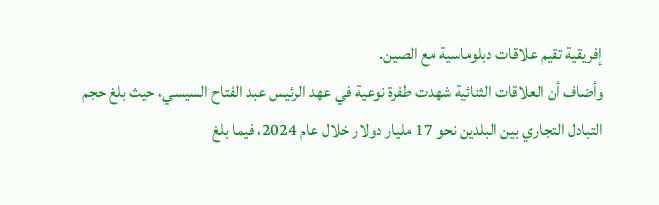إفريقية تقيم علاقات دبلوماسية مع الصين.
وأضاف أن العلاقات الثنائية شهدت طفرة نوعية في عهد الرئيس عبد الفتاح السيسي، حيث بلغ حجم التبادل التجاري بين البلدين نحو 17 مليار دولار خلال عام 2024، فيما بلغ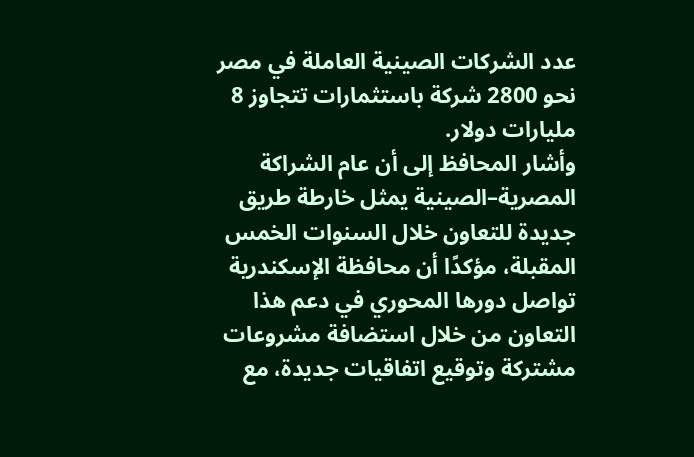عدد الشركات الصينية العاملة في مصر نحو 2800 شركة باستثمارات تتجاوز 8 مليارات دولار.
وأشار المحافظ إلى أن عام الشراكة المصرية–الصينية يمثل خارطة طريق جديدة للتعاون خلال السنوات الخمس المقبلة، مؤكدًا أن محافظة الإسكندرية تواصل دورها المحوري في دعم هذا التعاون من خلال استضافة مشروعات مشتركة وتوقيع اتفاقيات جديدة، مع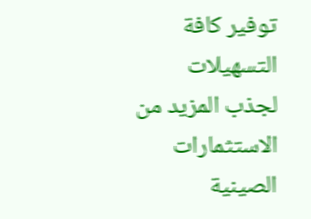توفير كافة التسهيلات لجذب المزيد من الاستثمارات الصينية